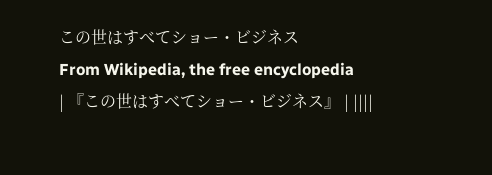この世はすべてショー・ビジネス
From Wikipedia, the free encyclopedia
| 『この世はすべてショー・ビジネス』 | ||||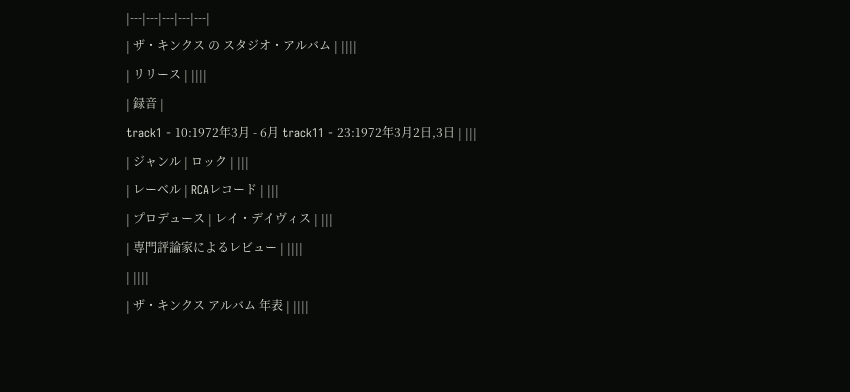|---|---|---|---|---|
| ザ・キンクス の スタジオ・アルバム | ||||
| リリース | ||||
| 録音 |
track1 - 10:1972年3月 - 6月 track11 - 23:1972年3月2日,3日 | |||
| ジャンル | ロック | |||
| レーベル | RCAレコード | |||
| プロデュース | レイ・デイヴィス | |||
| 専門評論家によるレビュー | ||||
| ||||
| ザ・キンクス アルバム 年表 | ||||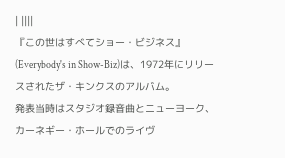| ||||
『この世はすべてショー・ビジネス』(Everybody's in Show-Biz)は、1972年にリリースされたザ・キンクスのアルバム。
発表当時はスタジオ録音曲とニューヨーク、カーネギー・ホールでのライヴ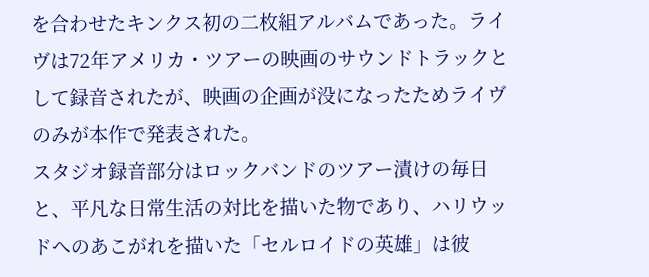を合わせたキンクス初の二枚組アルバムであった。ライヴは72年アメリカ・ツアーの映画のサウンドトラックとして録音されたが、映画の企画が没になったためライヴのみが本作で発表された。
スタジオ録音部分はロックバンドのツアー漬けの毎日と、平凡な日常生活の対比を描いた物であり、ハリウッドへのあこがれを描いた「セルロイドの英雄」は彼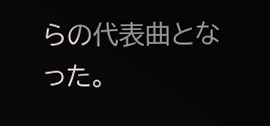らの代表曲となった。